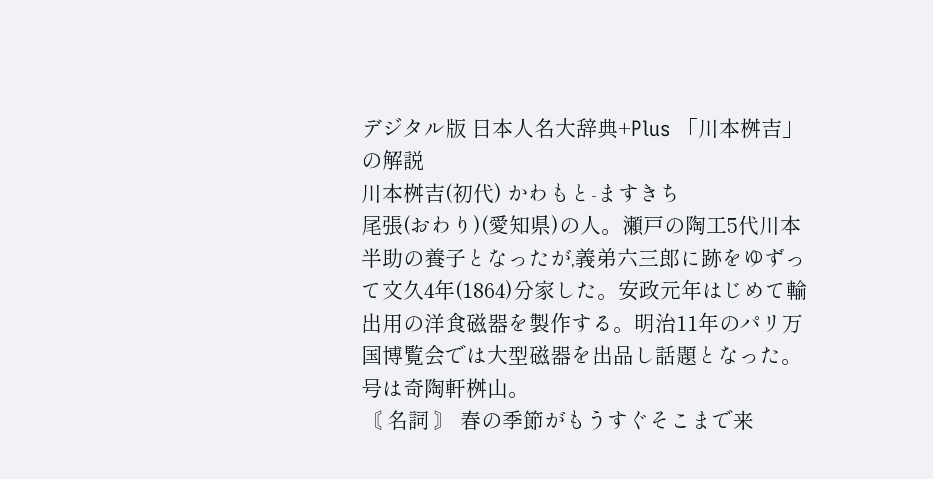デジタル版 日本人名大辞典+Plus 「川本桝吉」の解説
川本桝吉(初代) かわもと-ますきち
尾張(おわり)(愛知県)の人。瀬戸の陶工5代川本半助の養子となったが,義弟六三郎に跡をゆずって文久4年(1864)分家した。安政元年はじめて輸出用の洋食磁器を製作する。明治11年のパリ万国博覧会では大型磁器を出品し話題となった。号は奇陶軒桝山。
〘 名詞 〙 春の季節がもうすぐそこまで来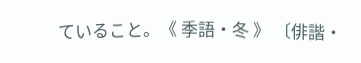ていること。《 季語・冬 》 〔俳諧・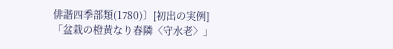俳諧四季部類(1780)〕[初出の実例]「盆栽の橙黄なり春隣〈守水老〉」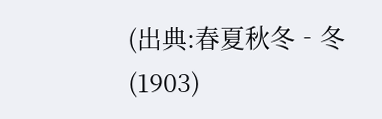(出典:春夏秋冬‐冬(1903)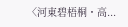〈河東碧梧桐・高...